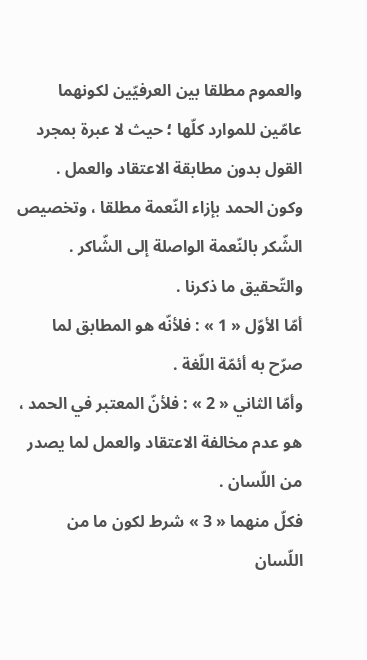والعموم مطلقا بين العرفيّين لكونهما عامّين للموارد كلّها ؛ حيث لا عبرة بمجرد القول بدون مطابقة الاعتقاد والعمل .
وكون الحمد بإزاء النّعمة مطلقا ، وتخصيص الشّكر بالنّعمة الواصلة إلى الشّاكر . والتّحقيق ما ذكرنا .
أمّا الأوّل « 1 » : فلأنّه هو المطابق لما صرّح به أئمّة اللّغة .
وأمّا الثاني « 2 » : فلأنّ المعتبر في الحمد ، هو عدم مخالفة الاعتقاد والعمل لما يصدر من اللّسان .
فكلّ منهما « 3 » شرط لكون ما من اللّسان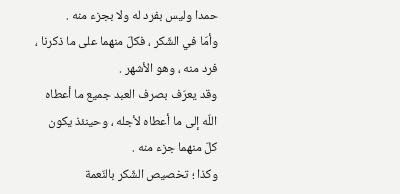حمدا وليس بفرد له ولا بجزء منه .
وأمّا في الشّكر ، فكلّ منهما على ما ذكرنا ، فرد منه ، وهو الأشهر .
وقد يعرّف بصرف العبد جميع ما أعطاه اللّه إلى ما أعطاه لأجله ، وحينئذ يكون كلّ منهما جزء منه .
وكذا ؛ تخصيص الشّكر بالنّعمة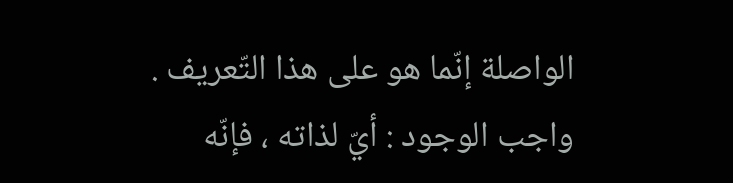الواصلة إنّما هو على هذا التّعريف .
واجب الوجود : أيّ لذاته ، فإنّه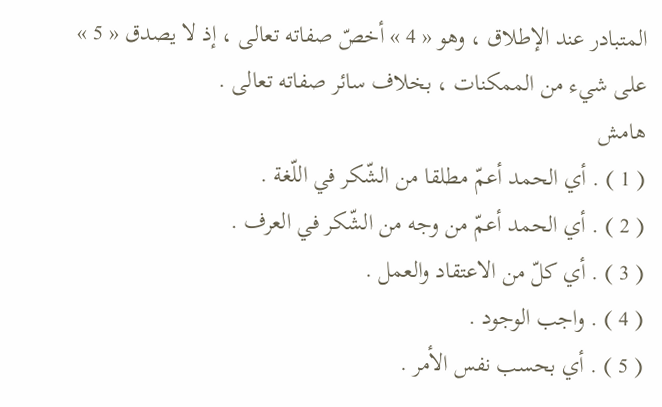المتبادر عند الإطلاق ، وهو « 4 » أخصّ صفاته تعالى ، إذ لا يصدق « 5 » على شيء من الممكنات ، بخلاف سائر صفاته تعالى .
هامش
( 1 ) . أي الحمد أعمّ مطلقا من الشّكر في اللّغة .
( 2 ) . أي الحمد أعمّ من وجه من الشّكر في العرف .
( 3 ) . أي كلّ من الاعتقاد والعمل .
( 4 ) . واجب الوجود .
( 5 ) . أي بحسب نفس الأمر .